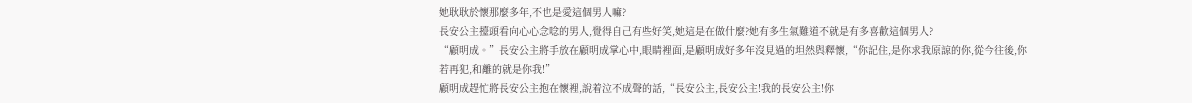她耿耿於懷那麼多年,不也是愛這個男人嘛?
長安公主擡頭看向心心念唸的男人,覺得自己有些好笑,她這是在做什麼?她有多生氣難道不就是有多喜歡這個男人?
“顧明成。”長安公主將手放在顧明成掌心中,眼睛裡面,是顧明成好多年沒見過的坦然與釋懷,“你記住,是你求我原諒的你,從今往後,你若再犯,和離的就是你我!”
顧明成趕忙將長安公主抱在懷裡,說着泣不成聲的話,“長安公主,長安公主!我的長安公主!你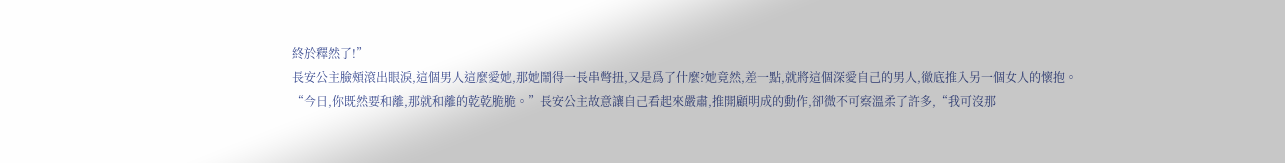終於釋然了!”
長安公主臉頰滾出眼淚,這個男人這麼愛她,那她鬧得一長串彆扭,又是爲了什麼?她竟然,差一點,就將這個深愛自己的男人,徹底推入另一個女人的懷抱。
“今日,你既然要和離,那就和離的乾乾脆脆。”長安公主故意讓自己看起來嚴肅,推開顧明成的動作,卻微不可察溫柔了許多,“我可沒那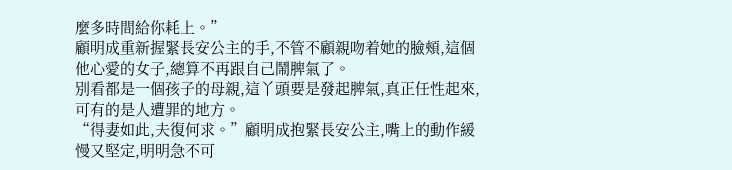麼多時間給你耗上。”
顧明成重新握緊長安公主的手,不管不顧親吻着她的臉頰,這個他心愛的女子,總算不再跟自己鬧脾氣了。
別看都是一個孩子的母親,這丫頭要是發起脾氣,真正任性起來,可有的是人遭罪的地方。
“得妻如此,夫復何求。”顧明成抱緊長安公主,嘴上的動作緩慢又堅定,明明急不可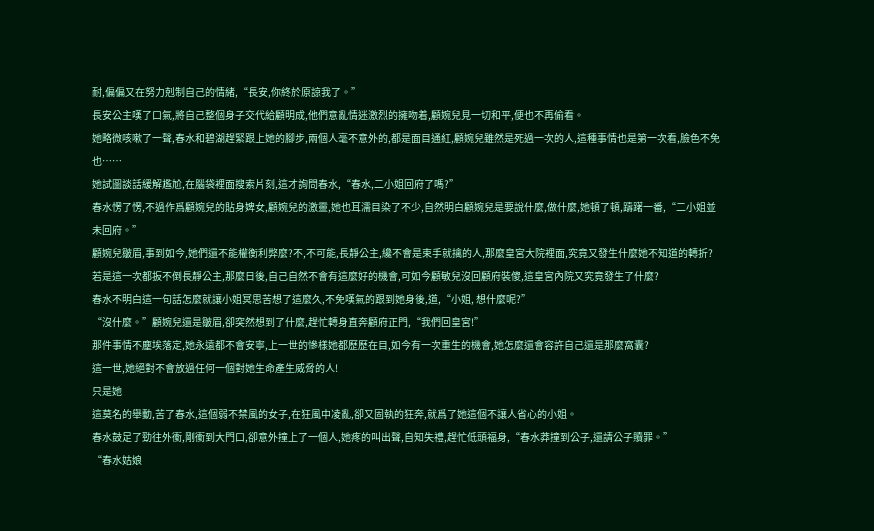耐,偏偏又在努力剋制自己的情緒,“長安,你終於原諒我了。”
長安公主嘆了口氣,將自己整個身子交代給顧明成,他們意亂情迷激烈的擁吻着,顧婉兒見一切和平,便也不再偷看。
她略微咳嗽了一聲,春水和碧湖趕緊跟上她的腳步,兩個人毫不意外的,都是面目通紅,顧婉兒雖然是死過一次的人,這種事情也是第一次看,臉色不免也……
她試圖談話緩解尷尬,在腦袋裡面搜索片刻,這才詢問春水,“春水,二小姐回府了嗎?”
春水愣了愣,不過作爲顧婉兒的貼身婢女,顧婉兒的激靈,她也耳濡目染了不少,自然明白顧婉兒是要說什麼,做什麼,她頓了頓,躊躇一番,“二小姐並未回府。”
顧婉兒皺眉,事到如今,她們還不能權衡利弊麼?不,不可能,長靜公主,纔不會是束手就擒的人,那麼皇宮大院裡面,究竟又發生什麼她不知道的轉折?
若是這一次都扳不倒長靜公主,那麼日後,自己自然不會有這麼好的機會,可如今顧敏兒沒回顧府裝傻,這皇宮內院又究竟發生了什麼?
春水不明白這一句話怎麼就讓小姐冥思苦想了這麼久,不免嘆氣的跟到她身後,道,“小姐, 想什麼呢?”
“沒什麼。”顧婉兒還是皺眉,卻突然想到了什麼,趕忙轉身直奔顧府正門,“我們回皇宮!”
那件事情不塵埃落定,她永遠都不會安寧,上一世的慘樣她都歷歷在目,如今有一次重生的機會,她怎麼還會容許自己還是那麼窩囊?
這一世,她絕對不會放過任何一個對她生命產生威脅的人!
只是她
這莫名的舉動,苦了春水,這個弱不禁風的女子,在狂風中凌亂,卻又固執的狂奔,就爲了她這個不讓人省心的小姐。
春水鼓足了勁往外衝,剛衝到大門口,卻意外撞上了一個人,她疼的叫出聲,自知失禮,趕忙低頭福身,“春水莽撞到公子,還請公子贖罪。”
“春水姑娘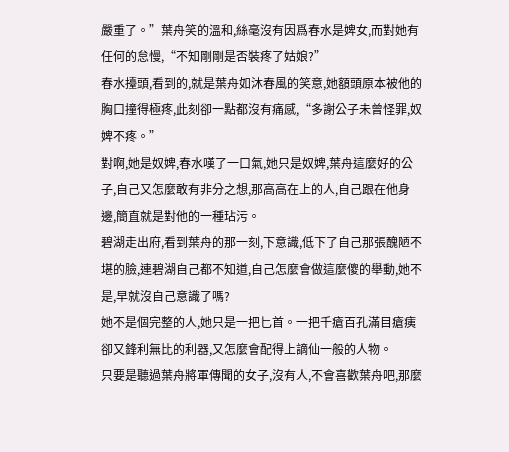嚴重了。”葉舟笑的溫和,絲毫沒有因爲春水是婢女,而對她有任何的怠慢,“不知剛剛是否裝疼了姑娘?”
春水擡頭,看到的,就是葉舟如沐春風的笑意,她額頭原本被他的胸口撞得極疼,此刻卻一點都沒有痛感,“多謝公子未曾怪罪,奴婢不疼。”
對啊,她是奴婢,春水嘆了一口氣,她只是奴婢,葉舟這麼好的公子,自己又怎麼敢有非分之想,那高高在上的人,自己跟在他身邊,簡直就是對他的一種玷污。
碧湖走出府,看到葉舟的那一刻,下意識,低下了自己那張醜陋不堪的臉,連碧湖自己都不知道,自己怎麼會做這麼傻的舉動,她不是,早就沒自己意識了嗎?
她不是個完整的人,她只是一把匕首。一把千瘡百孔滿目瘡痍卻又鋒利無比的利器,又怎麼會配得上謫仙一般的人物。
只要是聽過葉舟將軍傳聞的女子,沒有人,不會喜歡葉舟吧,那麼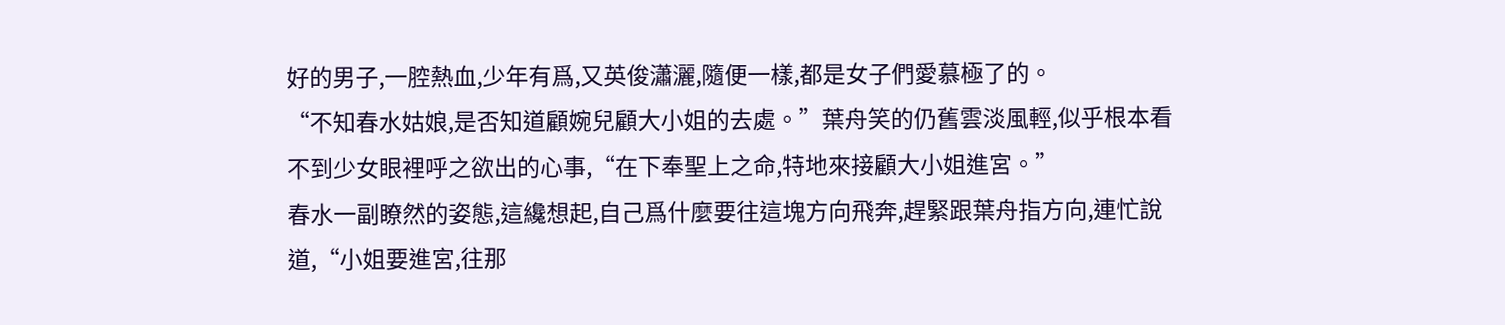好的男子,一腔熱血,少年有爲,又英俊瀟灑,隨便一樣,都是女子們愛慕極了的。
“不知春水姑娘,是否知道顧婉兒顧大小姐的去處。”葉舟笑的仍舊雲淡風輕,似乎根本看不到少女眼裡呼之欲出的心事,“在下奉聖上之命,特地來接顧大小姐進宮。”
春水一副瞭然的姿態,這纔想起,自己爲什麼要往這塊方向飛奔,趕緊跟葉舟指方向,連忙說道,“小姐要進宮,往那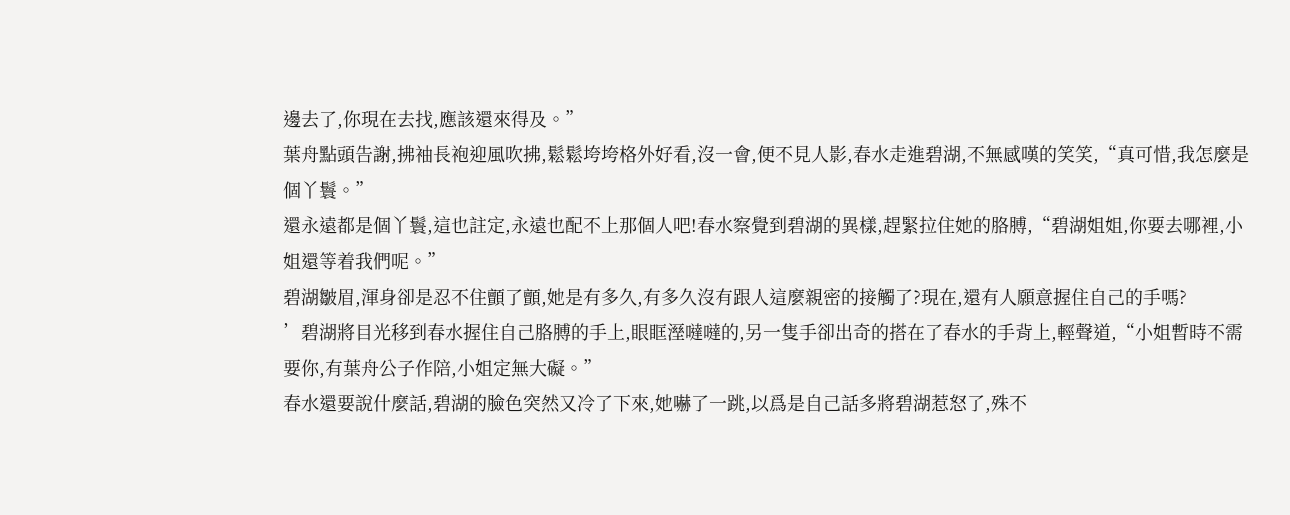邊去了,你現在去找,應該還來得及。”
葉舟點頭告謝,拂袖長袍迎風吹拂,鬆鬆垮垮格外好看,沒一會,便不見人影,春水走進碧湖,不無感嘆的笑笑,“真可惜,我怎麼是個丫鬟。”
還永遠都是個丫鬟,這也註定,永遠也配不上那個人吧!春水察覺到碧湖的異樣,趕緊拉住她的胳膊,“碧湖姐姐,你要去哪裡,小姐還等着我們呢。”
碧湖皺眉,渾身卻是忍不住顫了顫,她是有多久,有多久沒有跟人這麼親密的接觸了?現在,還有人願意握住自己的手嗎?
’碧湖將目光移到春水握住自己胳膊的手上,眼眶溼噠噠的,另一隻手卻出奇的搭在了春水的手背上,輕聲道,“小姐暫時不需要你,有葉舟公子作陪,小姐定無大礙。”
春水還要說什麼話,碧湖的臉色突然又冷了下來,她嚇了一跳,以爲是自己話多將碧湖惹怒了,殊不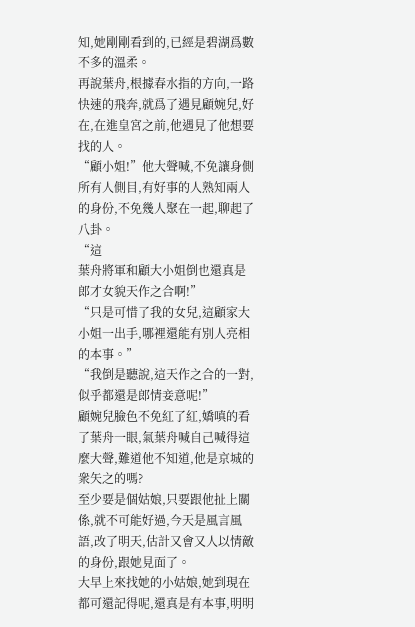知,她剛剛看到的,已經是碧湖爲數不多的溫柔。
再說葉舟,根據春水指的方向,一路快速的飛奔,就爲了遇見顧婉兒,好在,在進皇宮之前,他遇見了他想要找的人。
“顧小姐!”他大聲喊,不免讓身側所有人側目,有好事的人熟知兩人的身份,不免幾人聚在一起,聊起了八卦。
“這
葉舟將軍和顧大小姐倒也還真是郎才女貌天作之合啊!”
“只是可惜了我的女兒,這顧家大小姐一出手,哪裡還能有別人亮相的本事。”
“我倒是聽說,這天作之合的一對,似乎都還是郎情妾意呢!”
顧婉兒臉色不免紅了紅,嬌嗔的看了葉舟一眼,氣葉舟喊自己喊得這麼大聲,難道他不知道,他是京城的衆矢之的嗎?
至少要是個姑娘,只要跟他扯上關係,就不可能好過,今天是風言風語,改了明天,估計又會又人以情敵的身份,跟她見面了。
大早上來找她的小姑娘,她到現在都可還記得呢,還真是有本事,明明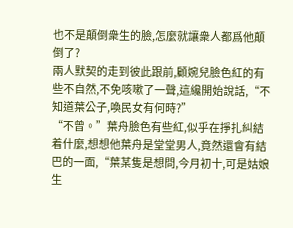也不是顛倒衆生的臉,怎麼就讓衆人都爲他顛倒了?
兩人默契的走到彼此跟前,顧婉兒臉色紅的有些不自然,不免咳嗽了一聲,這纔開始說話,“不知道葉公子,喚民女有何時?”
“不曾。”葉舟臉色有些紅,似乎在掙扎糾結着什麼,想想他葉舟是堂堂男人,竟然還會有結巴的一面,“葉某隻是想問,今月初十,可是姑娘生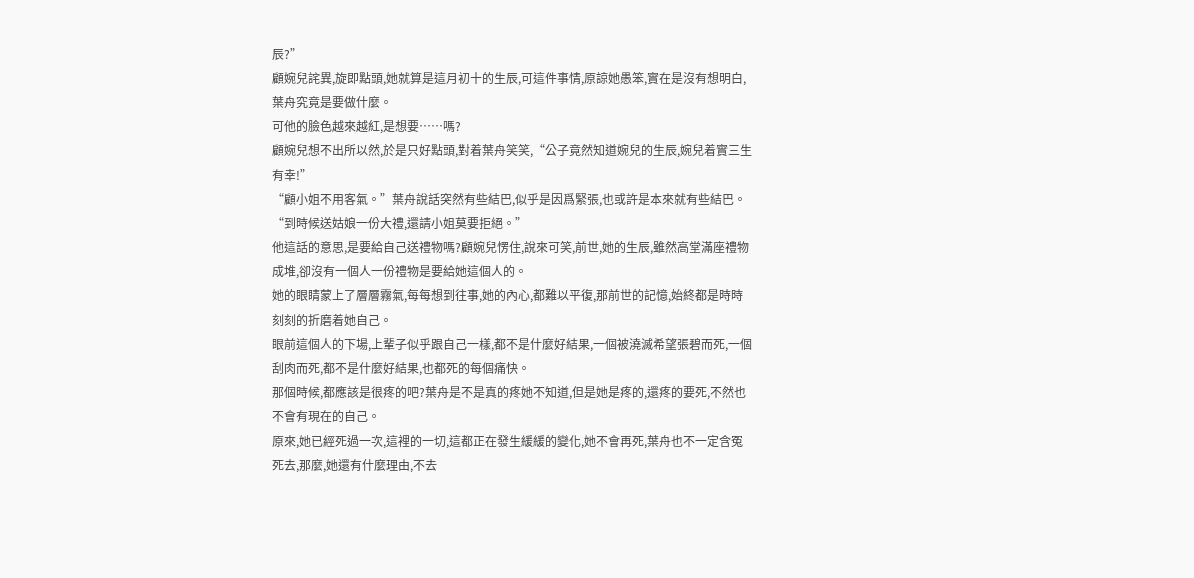辰?”
顧婉兒詫異,旋即點頭,她就算是這月初十的生辰,可這件事情,原諒她愚笨,實在是沒有想明白,葉舟究竟是要做什麼。
可他的臉色越來越紅,是想要……嗎?
顧婉兒想不出所以然,於是只好點頭,對着葉舟笑笑,“公子竟然知道婉兒的生辰,婉兒着實三生有幸!”
“顧小姐不用客氣。”葉舟說話突然有些結巴,似乎是因爲緊張,也或許是本來就有些結巴。“到時候送姑娘一份大禮,還請小姐莫要拒絕。”
他這話的意思,是要給自己送禮物嗎?顧婉兒愣住,說來可笑,前世,她的生辰,雖然高堂滿座禮物成堆,卻沒有一個人一份禮物是要給她這個人的。
她的眼睛蒙上了層層霧氣,每每想到往事,她的內心,都難以平復,那前世的記憶,始終都是時時刻刻的折磨着她自己。
眼前這個人的下場,上輩子似乎跟自己一樣,都不是什麼好結果,一個被澆滅希望張碧而死,一個刮肉而死,都不是什麼好結果,也都死的每個痛快。
那個時候,都應該是很疼的吧?葉舟是不是真的疼她不知道,但是她是疼的,還疼的要死,不然也不會有現在的自己。
原來,她已經死過一次,這裡的一切,這都正在發生緩緩的變化,她不會再死,葉舟也不一定含冤死去,那麼,她還有什麼理由,不去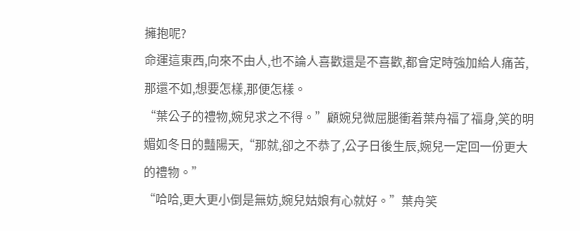擁抱呢?
命運這東西,向來不由人,也不論人喜歡還是不喜歡,都會定時強加給人痛苦,那還不如,想要怎樣,那便怎樣。
“葉公子的禮物,婉兒求之不得。”顧婉兒微屈腿衝着葉舟福了福身,笑的明媚如冬日的豔陽天,“那就,卻之不恭了,公子日後生辰,婉兒一定回一份更大的禮物。”
“哈哈,更大更小倒是無妨,婉兒姑娘有心就好。”葉舟笑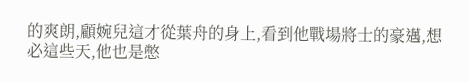的爽朗,顧婉兒這才從葉舟的身上,看到他戰場將士的豪邁,想必這些天,他也是憋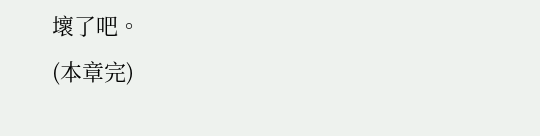壞了吧。
(本章完)